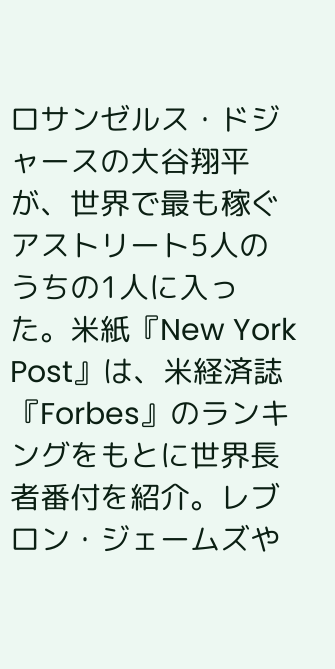ロサンゼルス・ドジャースの大谷翔平が、世界で最も稼ぐアストリート5人のうちの1人に入った。米紙『New York Post』は、米経済誌『Forbes』のランキングをもとに世界長者番付を紹介。レブロン・ジェームズや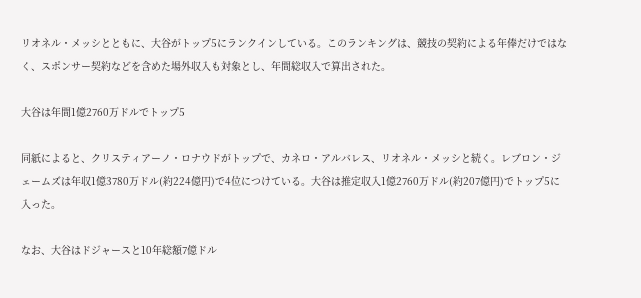リオネル・メッシとともに、大谷がトップ5にランクインしている。このランキングは、競技の契約による年俸だけではなく、スポンサー契約などを含めた場外収入も対象とし、年間総収入で算出された。

大谷は年間1億2760万ドルでトップ5

同紙によると、クリスティアーノ・ロナウドがトップで、カネロ・アルバレス、リオネル・メッシと続く。レブロン・ジェームズは年収1億3780万ドル(約224億円)で4位につけている。大谷は推定収入1億2760万ドル(約207億円)でトップ5に入った。

なお、大谷はドジャースと10年総額7億ドル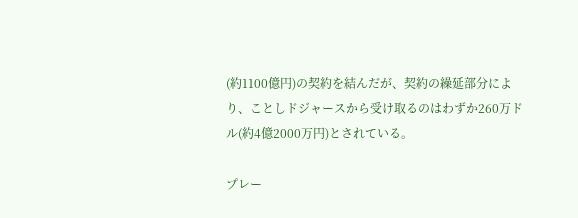(約1100億円)の契約を結んだが、契約の繰延部分により、ことしドジャースから受け取るのはわずか260万ドル(約4億2000万円)とされている。

プレー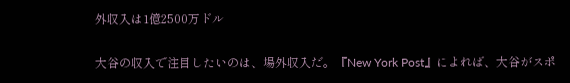外収入は1億2500万ドル

大谷の収入で注目したいのは、場外収入だ。『New York Post』によれば、大谷がスポ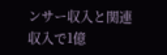ンサー収入と関連収入で1億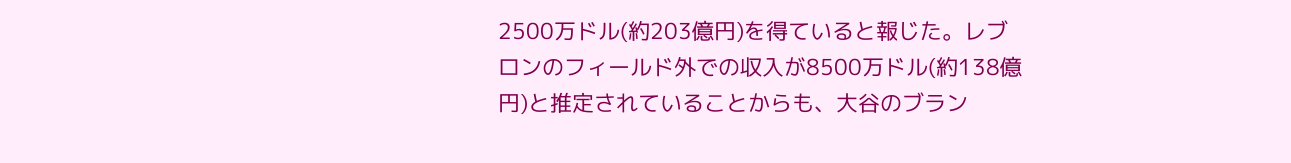2500万ドル(約203億円)を得ていると報じた。レブロンのフィールド外での収入が8500万ドル(約138億円)と推定されていることからも、大谷のブラン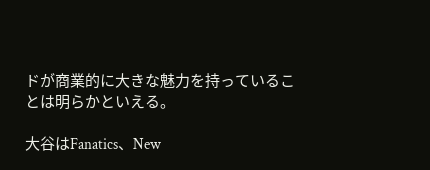ドが商業的に大きな魅力を持っていることは明らかといえる。

大谷はFanatics、New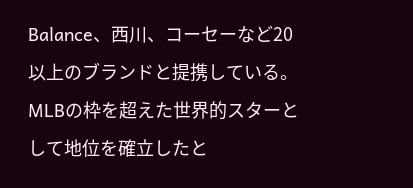Balance、西川、コーセーなど20以上のブランドと提携している。MLBの枠を超えた世界的スターとして地位を確立したと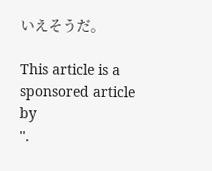いえそうだ。

This article is a sponsored article by
''.